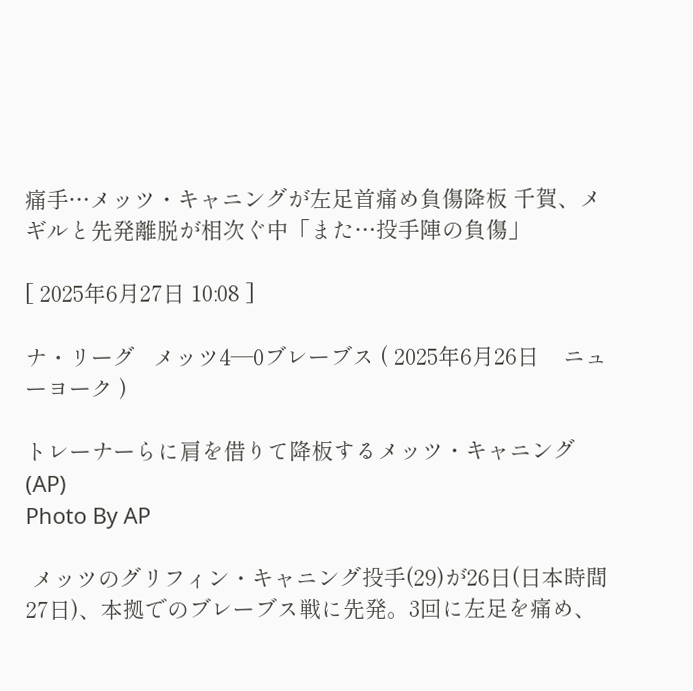痛手…メッツ・キャニングが左足首痛め負傷降板 千賀、メギルと先発離脱が相次ぐ中「また…投手陣の負傷」

[ 2025年6月27日 10:08 ]

ナ・リーグ   メッツ4―0ブレーブス ( 2025年6月26日    ニューヨーク )

トレーナーらに肩を借りて降板するメッツ・キャニング(AP)
Photo By AP

 メッツのグリフィン・キャニング投手(29)が26日(日本時間27日)、本拠でのブレーブス戦に先発。3回に左足を痛め、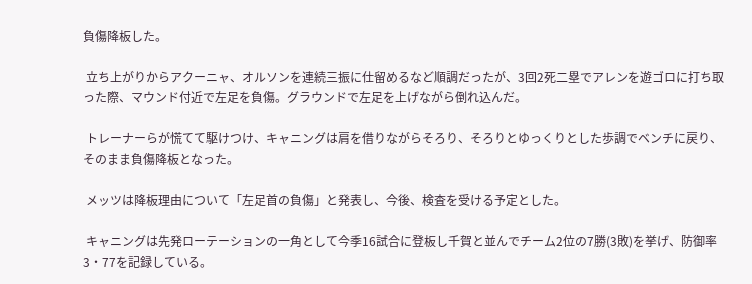負傷降板した。

 立ち上がりからアクーニャ、オルソンを連続三振に仕留めるなど順調だったが、3回2死二塁でアレンを遊ゴロに打ち取った際、マウンド付近で左足を負傷。グラウンドで左足を上げながら倒れ込んだ。

 トレーナーらが慌てて駆けつけ、キャニングは肩を借りながらそろり、そろりとゆっくりとした歩調でベンチに戻り、そのまま負傷降板となった。

 メッツは降板理由について「左足首の負傷」と発表し、今後、検査を受ける予定とした。

 キャニングは先発ローテーションの一角として今季16試合に登板し千賀と並んでチーム2位の7勝(3敗)を挙げ、防御率3・77を記録している。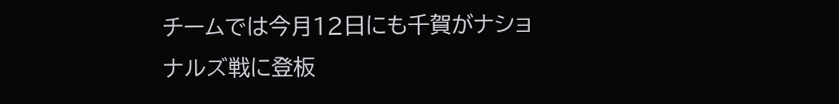チームでは今月12日にも千賀がナショナルズ戦に登板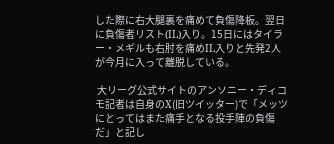した際に右大腿裏を痛めて負傷降板。翌日に負傷者リスト(IL)入り。15日にはタイラー・メギルも右肘を痛めIL入りと先発2人が今月に入って離脱している。

 大リーグ公式サイトのアンソニー・ディコモ記者は自身のX(旧ツイッター)で「メッツにとってはまた痛手となる投手陣の負傷だ」と記し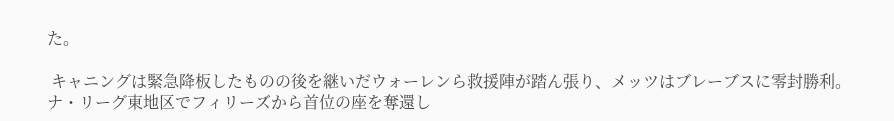た。

 キャニングは緊急降板したものの後を継いだウォーレンら救援陣が踏ん張り、メッツはブレーブスに零封勝利。ナ・リーグ東地区でフィリーズから首位の座を奪還し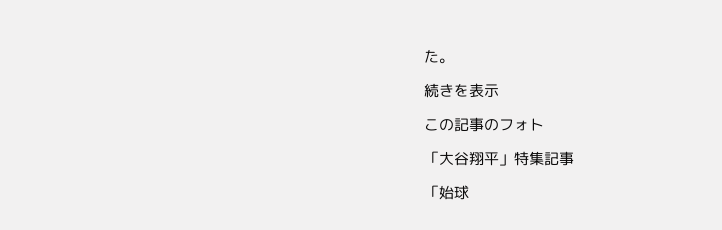た。

続きを表示

この記事のフォト

「大谷翔平」特集記事

「始球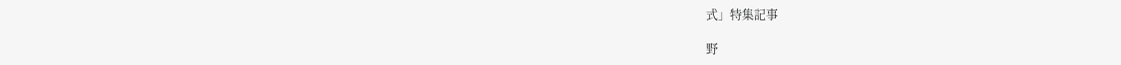式」特集記事

野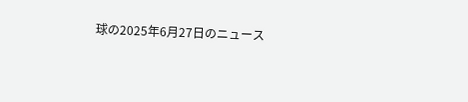球の2025年6月27日のニュース